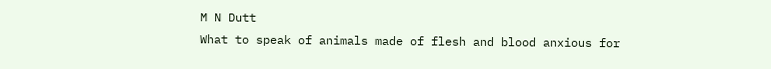M N Dutt
What to speak of animals made of flesh and blood anxious for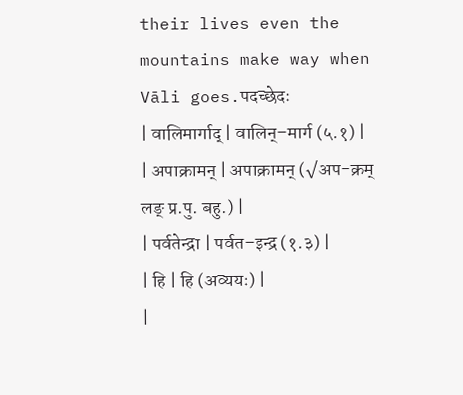their lives even the mountains make way when Vāli goes.पदच्छेदः
| वालिमार्गाद् | वालिन्–मार्ग (५.१) |
| अपाक्रामन् | अपाक्रामन् (√अप-क्रम् लङ् प्र.पु. बहु.) |
| पर्वतेन्द्रा | पर्वत–इन्द्र (१.३) |
| हि | हि (अव्ययः) |
|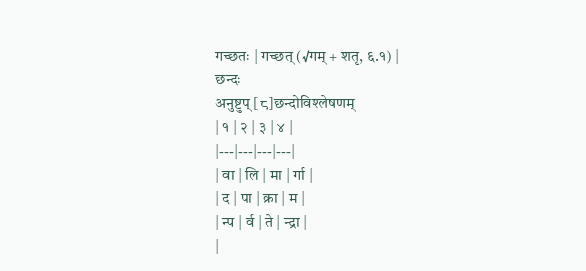गच्छतः | गच्छत् (√गम् + शतृ, ६.१) |
छन्दः
अनुष्टुप् [८]छन्दोविश्लेषणम्
| १ | २ | ३ | ४ |
|---|---|---|---|
| वा | लि | मा | र्गा |
| द | पा | क्रा | म |
| न्प | र्व | ते | न्द्रा |
|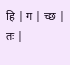हि | ग | च्छ | तः |